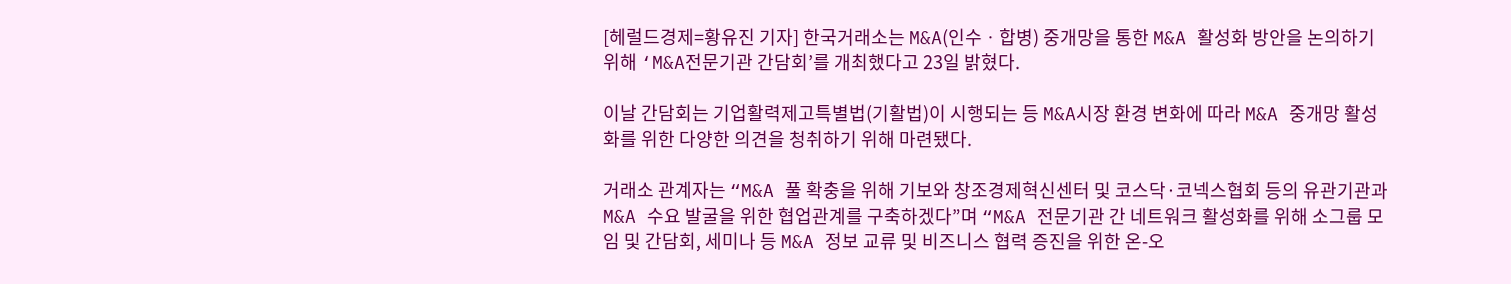[헤럴드경제=황유진 기자] 한국거래소는 M&A(인수ㆍ합병) 중개망을 통한 M&A 활성화 방안을 논의하기 위해 ‘M&A전문기관 간담회’를 개최했다고 23일 밝혔다.

이날 간담회는 기업활력제고특별법(기활법)이 시행되는 등 M&A시장 환경 변화에 따라 M&A 중개망 활성화를 위한 다양한 의견을 청취하기 위해 마련됐다.

거래소 관계자는 “M&A 풀 확충을 위해 기보와 창조경제혁신센터 및 코스닥·코넥스협회 등의 유관기관과 M&A 수요 발굴을 위한 협업관계를 구축하겠다”며 “M&A 전문기관 간 네트워크 활성화를 위해 소그룹 모임 및 간담회, 세미나 등 M&A 정보 교류 및 비즈니스 협력 증진을 위한 온-오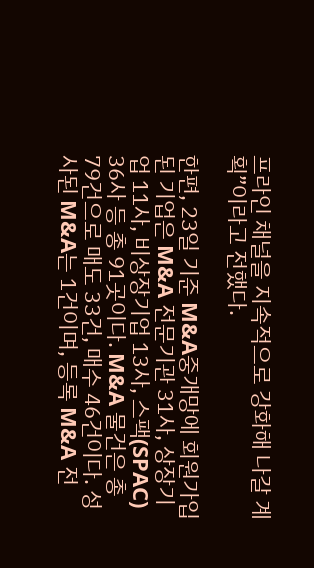프라인 채널을 지속적으로 강화해 나갈 계획”이라고 전했다.

한편, 23일 기준 M&A중개망에 회원가입된 기업은 M&A 전문기관 31사, 상장기업 11사, 비상장기업 13사, 스팩(SPAC) 36사 등 총 91곳이다. M&A 물건은 총 79건으로 매도 33건, 매수 46건이다. 성사된 M&A는 1건이며, 등록 M&A 전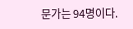문가는 94명이다.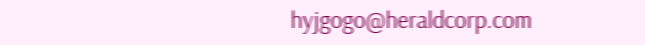hyjgogo@heraldcorp.com